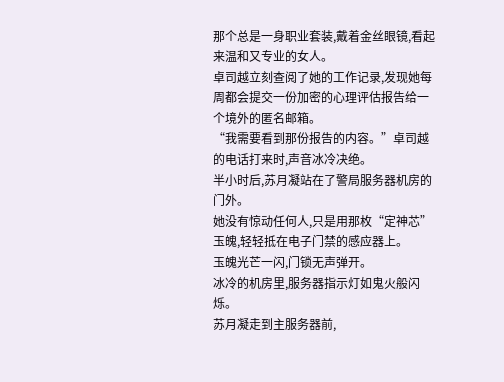那个总是一身职业套装,戴着金丝眼镜,看起来温和又专业的女人。
卓司越立刻查阅了她的工作记录,发现她每周都会提交一份加密的心理评估报告给一个境外的匿名邮箱。
“我需要看到那份报告的内容。”卓司越的电话打来时,声音冰冷决绝。
半小时后,苏月凝站在了警局服务器机房的门外。
她没有惊动任何人,只是用那枚“定神芯”玉魄,轻轻抵在电子门禁的感应器上。
玉魄光芒一闪,门锁无声弹开。
冰冷的机房里,服务器指示灯如鬼火般闪烁。
苏月凝走到主服务器前,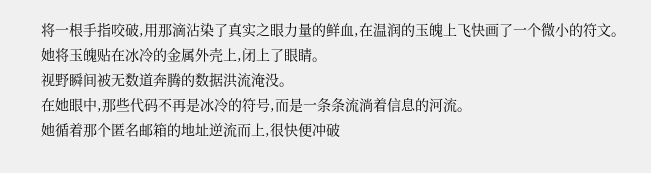将一根手指咬破,用那滴沾染了真实之眼力量的鲜血,在温润的玉魄上飞快画了一个微小的符文。
她将玉魄贴在冰冷的金属外壳上,闭上了眼睛。
视野瞬间被无数道奔腾的数据洪流淹没。
在她眼中,那些代码不再是冰冷的符号,而是一条条流淌着信息的河流。
她循着那个匿名邮箱的地址逆流而上,很快便冲破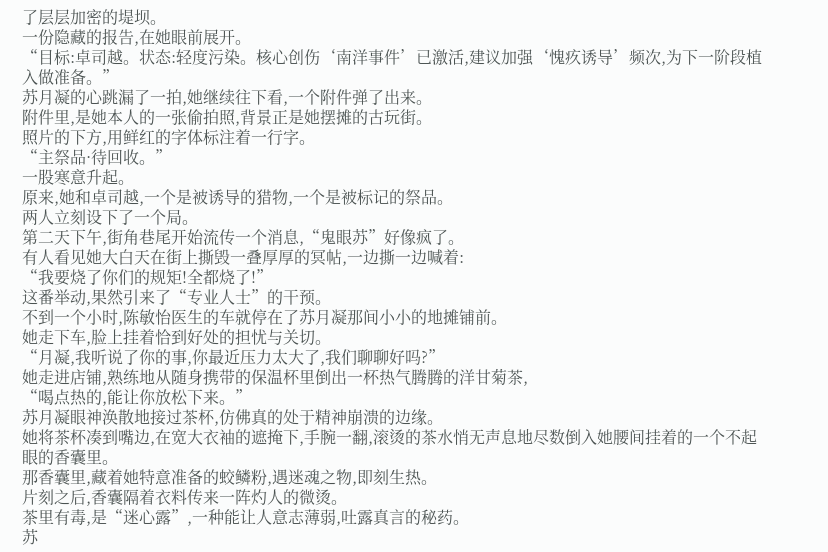了层层加密的堤坝。
一份隐藏的报告,在她眼前展开。
“目标:卓司越。状态:轻度污染。核心创伤‘南洋事件’已激活,建议加强‘愧疚诱导’频次,为下一阶段植入做准备。”
苏月凝的心跳漏了一拍,她继续往下看,一个附件弹了出来。
附件里,是她本人的一张偷拍照,背景正是她摆摊的古玩街。
照片的下方,用鲜红的字体标注着一行字。
“主祭品·待回收。”
一股寒意升起。
原来,她和卓司越,一个是被诱导的猎物,一个是被标记的祭品。
两人立刻设下了一个局。
第二天下午,街角巷尾开始流传一个消息,“鬼眼苏”好像疯了。
有人看见她大白天在街上撕毁一叠厚厚的冥帖,一边撕一边喊着:
“我要烧了你们的规矩!全都烧了!”
这番举动,果然引来了“专业人士”的干预。
不到一个小时,陈敏怡医生的车就停在了苏月凝那间小小的地摊铺前。
她走下车,脸上挂着恰到好处的担忧与关切。
“月凝,我听说了你的事,你最近压力太大了,我们聊聊好吗?”
她走进店铺,熟练地从随身携带的保温杯里倒出一杯热气腾腾的洋甘菊茶,
“喝点热的,能让你放松下来。”
苏月凝眼神涣散地接过茶杯,仿佛真的处于精神崩溃的边缘。
她将茶杯凑到嘴边,在宽大衣袖的遮掩下,手腕一翻,滚烫的茶水悄无声息地尽数倒入她腰间挂着的一个不起眼的香囊里。
那香囊里,藏着她特意准备的蛟鳞粉,遇迷魂之物,即刻生热。
片刻之后,香囊隔着衣料传来一阵灼人的微烫。
茶里有毒,是“迷心露”,一种能让人意志薄弱,吐露真言的秘药。
苏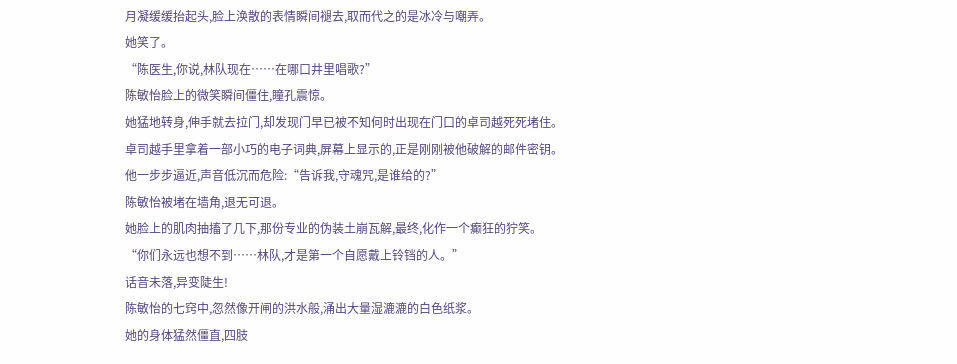月凝缓缓抬起头,脸上涣散的表情瞬间褪去,取而代之的是冰冷与嘲弄。
她笑了。
“陈医生,你说,林队现在……在哪口井里唱歌?”
陈敏怡脸上的微笑瞬间僵住,瞳孔震惊。
她猛地转身,伸手就去拉门,却发现门早已被不知何时出现在门口的卓司越死死堵住。
卓司越手里拿着一部小巧的电子词典,屏幕上显示的,正是刚刚被他破解的邮件密钥。
他一步步逼近,声音低沉而危险:“告诉我,守魂咒,是谁给的?”
陈敏怡被堵在墙角,退无可退。
她脸上的肌肉抽搐了几下,那份专业的伪装土崩瓦解,最终,化作一个癫狂的狞笑。
“你们永远也想不到……林队,才是第一个自愿戴上铃铛的人。”
话音未落,异变陡生!
陈敏怡的七窍中,忽然像开闸的洪水般,涌出大量湿漉漉的白色纸浆。
她的身体猛然僵直,四肢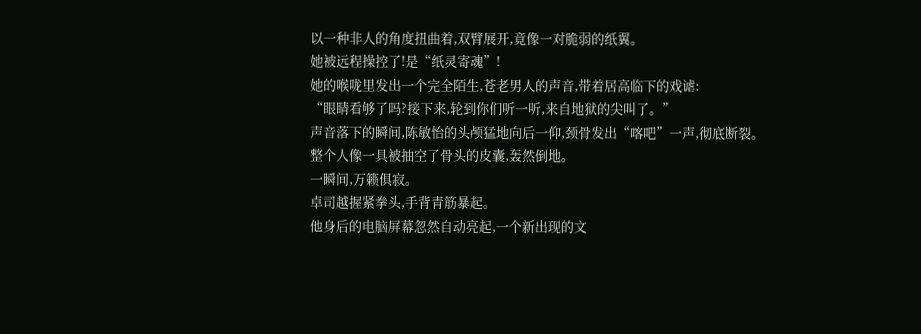以一种非人的角度扭曲着,双臂展开,竟像一对脆弱的纸翼。
她被远程操控了!是“纸灵寄魂”!
她的喉咙里发出一个完全陌生,苍老男人的声音,带着居高临下的戏谑:
“眼睛看够了吗?接下来,轮到你们听一听,来自地狱的尖叫了。”
声音落下的瞬间,陈敏怡的头颅猛地向后一仰,颈骨发出“喀吧”一声,彻底断裂。
整个人像一具被抽空了骨头的皮囊,轰然倒地。
一瞬间,万籁俱寂。
卓司越握紧拳头,手背青筋暴起。
他身后的电脑屏幕忽然自动亮起,一个新出现的文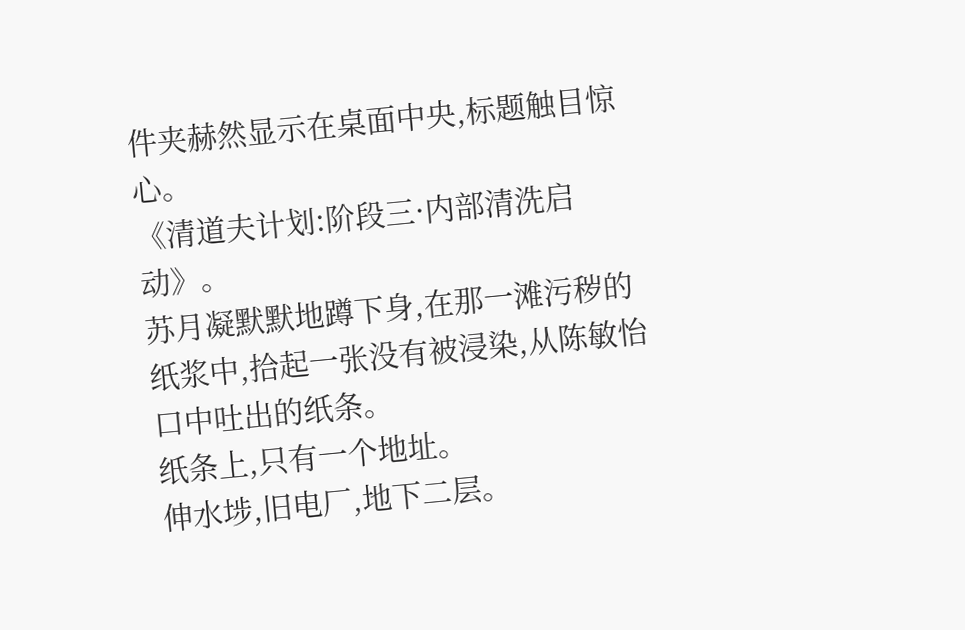件夹赫然显示在桌面中央,标题触目惊心。
《清道夫计划:阶段三·内部清洗启动》。
苏月凝默默地蹲下身,在那一滩污秽的纸浆中,拾起一张没有被浸染,从陈敏怡口中吐出的纸条。
纸条上,只有一个地址。
伸水埗,旧电厂,地下二层。